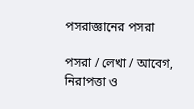পসরাজ্ঞানের পসরা

পসরা / লেখা / আবেগ, নিরাপত্তা ও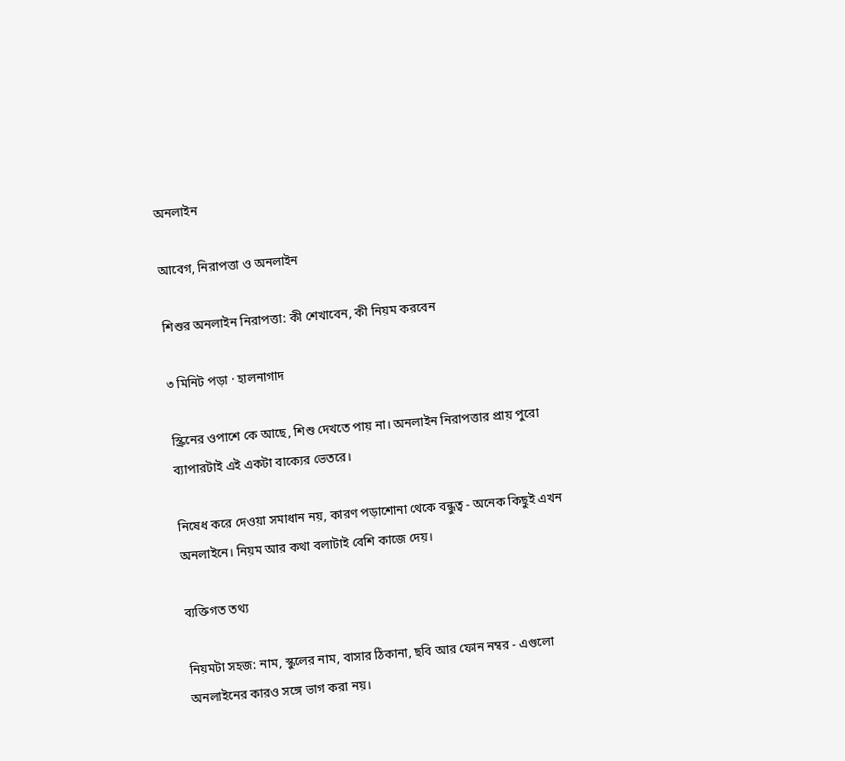অনলাইন

আবেগ, নিরাপত্তা ও অনলাইন

শিশুর অনলাইন নিরাপত্তা: কী শেখাবেন, কী নিয়ম করবেন

৩ মিনিট পড়া · হালনাগাদ

স্ক্রিনের ওপাশে কে আছে, শিশু দেখতে পায় না। অনলাইন নিরাপত্তার প্রায় পুরো ব্যাপারটাই এই একটা বাক্যের ভেতরে।

নিষেধ করে দেওয়া সমাধান নয়, কারণ পড়াশোনা থেকে বন্ধুত্ব - অনেক কিছুই এখন অনলাইনে। নিয়ম আর কথা বলাটাই বেশি কাজে দেয়।

ব্যক্তিগত তথ্য

নিয়মটা সহজ: নাম, স্কুলের নাম, বাসার ঠিকানা, ছবি আর ফোন নম্বর - এগুলো অনলাইনের কারও সঙ্গে ভাগ করা নয়।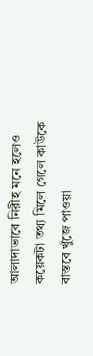আলাদাভাবে নিরীহ মনে হলেও কয়েকটা তথ্য মিলে গেলে কাউকে বাস্তবে খুঁজে পাওয়া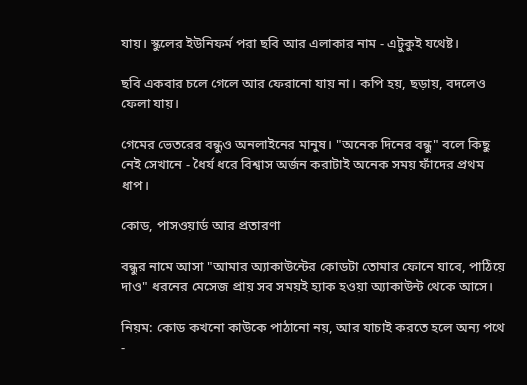যায়। স্কুলের ইউনিফর্ম পরা ছবি আর এলাকার নাম - এটুকুই যথেষ্ট।

ছবি একবার চলে গেলে আর ফেরানো যায় না। কপি হয়, ছড়ায়, বদলেও ফেলা যায়।

গেমের ভেতরের বন্ধুও অনলাইনের মানুষ। "অনেক দিনের বন্ধু" বলে কিছু নেই সেখানে - ধৈর্য ধরে বিশ্বাস অর্জন করাটাই অনেক সময় ফাঁদের প্রথম ধাপ।

কোড, পাসওয়ার্ড আর প্রতারণা

বন্ধুর নামে আসা "আমার অ্যাকাউন্টের কোডটা তোমার ফোনে যাবে, পাঠিয়ে দাও" ধরনের মেসেজ প্রায় সব সময়ই হ্যাক হওয়া অ্যাকাউন্ট থেকে আসে।

নিয়ম: কোড কখনো কাউকে পাঠানো নয়, আর যাচাই করতে হলে অন্য পথে -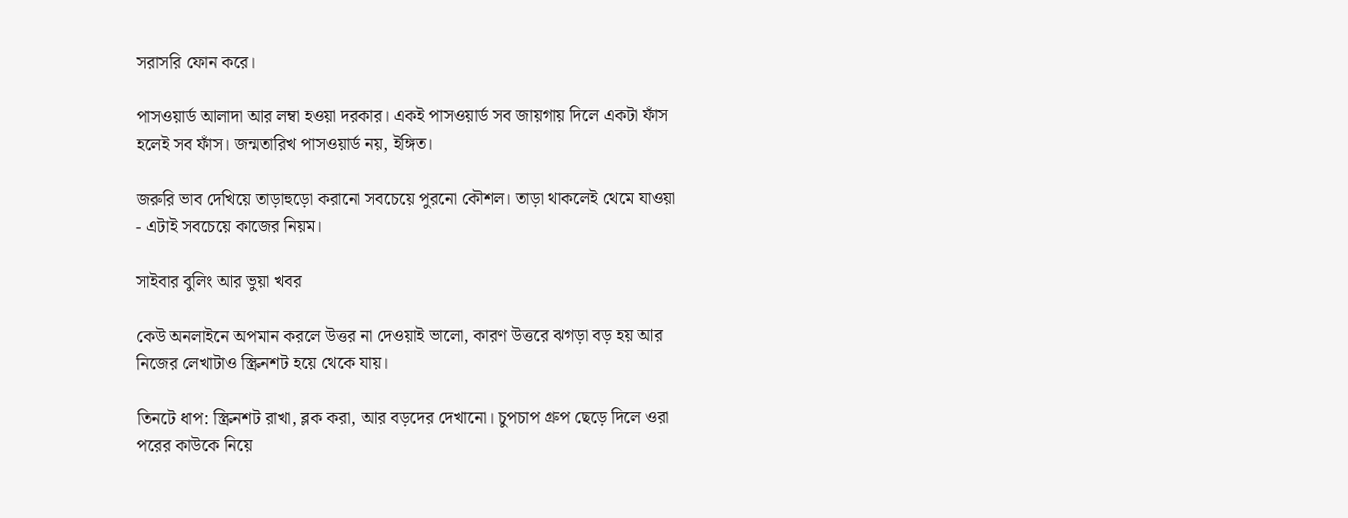সরাসরি ফোন করে।

পাসওয়ার্ড আলাদা আর লম্বা হওয়া দরকার। একই পাসওয়ার্ড সব জায়গায় দিলে একটা ফাঁস হলেই সব ফাঁস। জন্মতারিখ পাসওয়ার্ড নয়, ইঙ্গিত।

জরুরি ভাব দেখিয়ে তাড়াহুড়ো করানো সবচেয়ে পুরনো কৌশল। তাড়া থাকলেই থেমে যাওয়া - এটাই সবচেয়ে কাজের নিয়ম।

সাইবার বুলিং আর ভুয়া খবর

কেউ অনলাইনে অপমান করলে উত্তর না দেওয়াই ভালো, কারণ উত্তরে ঝগড়া বড় হয় আর নিজের লেখাটাও স্ক্রিনশট হয়ে থেকে যায়।

তিনটে ধাপ: স্ক্রিনশট রাখা, ব্লক করা, আর বড়দের দেখানো। চুপচাপ গ্রুপ ছেড়ে দিলে ওরা পরের কাউকে নিয়ে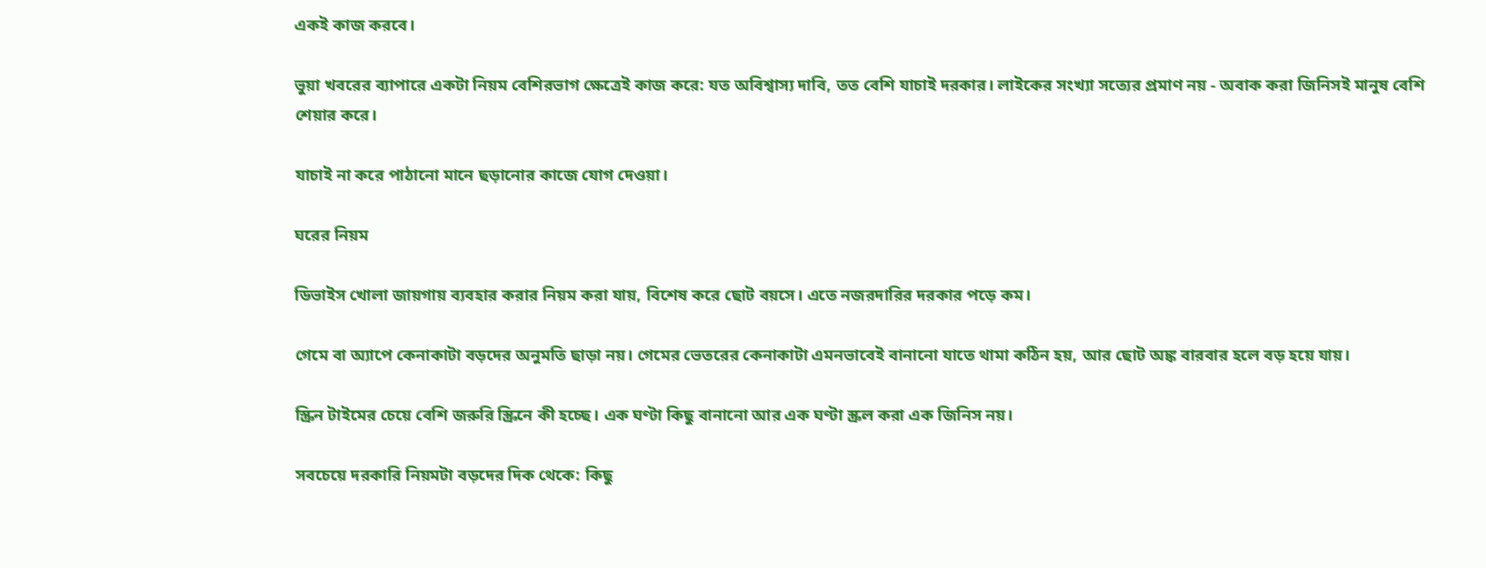একই কাজ করবে।

ভুয়া খবরের ব্যাপারে একটা নিয়ম বেশিরভাগ ক্ষেত্রেই কাজ করে: যত অবিশ্বাস্য দাবি, তত বেশি যাচাই দরকার। লাইকের সংখ্যা সত্যের প্রমাণ নয় - অবাক করা জিনিসই মানুষ বেশি শেয়ার করে।

যাচাই না করে পাঠানো মানে ছড়ানোর কাজে যোগ দেওয়া।

ঘরের নিয়ম

ডিভাইস খোলা জায়গায় ব্যবহার করার নিয়ম করা যায়, বিশেষ করে ছোট বয়সে। এতে নজরদারির দরকার পড়ে কম।

গেমে বা অ্যাপে কেনাকাটা বড়দের অনুমতি ছাড়া নয়। গেমের ভেতরের কেনাকাটা এমনভাবেই বানানো যাতে থামা কঠিন হয়, আর ছোট অঙ্ক বারবার হলে বড় হয়ে যায়।

স্ক্রিন টাইমের চেয়ে বেশি জরুরি স্ক্রিনে কী হচ্ছে। এক ঘণ্টা কিছু বানানো আর এক ঘণ্টা স্ক্রল করা এক জিনিস নয়।

সবচেয়ে দরকারি নিয়মটা বড়দের দিক থেকে: কিছু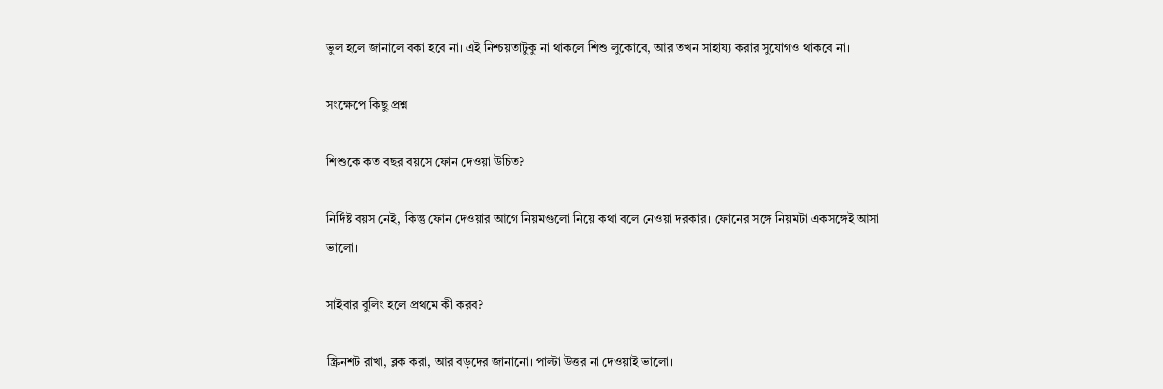ভুল হলে জানালে বকা হবে না। এই নিশ্চয়তাটুকু না থাকলে শিশু লুকোবে, আর তখন সাহায্য করার সুযোগও থাকবে না।

সংক্ষেপে কিছু প্রশ্ন

শিশুকে কত বছর বয়সে ফোন দেওয়া উচিত?

নির্দিষ্ট বয়স নেই, কিন্তু ফোন দেওয়ার আগে নিয়মগুলো নিয়ে কথা বলে নেওয়া দরকার। ফোনের সঙ্গে নিয়মটা একসঙ্গেই আসা ভালো।

সাইবার বুলিং হলে প্রথমে কী করব?

স্ক্রিনশট রাখা, ব্লক করা, আর বড়দের জানানো। পাল্টা উত্তর না দেওয়াই ভালো।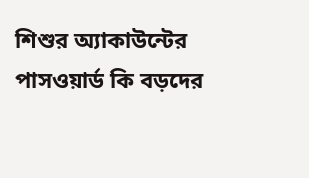শিশুর অ্যাকাউন্টের পাসওয়ার্ড কি বড়দের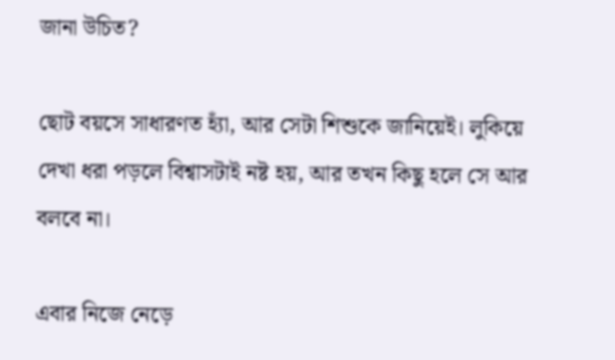জানা উচিত?

ছোট বয়সে সাধারণত হ্যাঁ, আর সেটা শিশুকে জানিয়েই। লুকিয়ে দেখা ধরা পড়লে বিশ্বাসটাই নষ্ট হয়, আর তখন কিছু হলে সে আর বলবে না।

এবার নিজে নেড়ে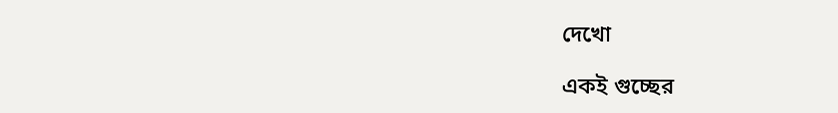দেখো

একই গুচ্ছের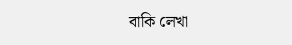বাকি লেখা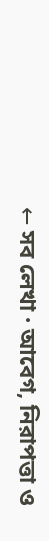← সব লেখা · আবেগ, নিরাপত্তা ও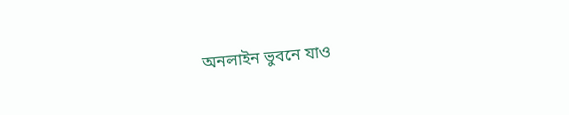অনলাইন ভুবনে যাও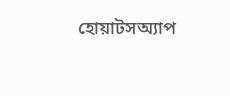হোয়াটসঅ্যাপ